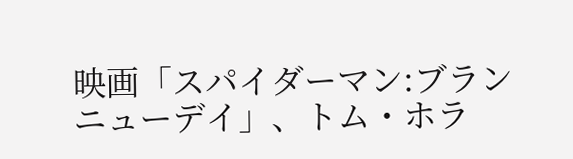映画「スパイダーマン:ブランニューデイ」、トム・ホラ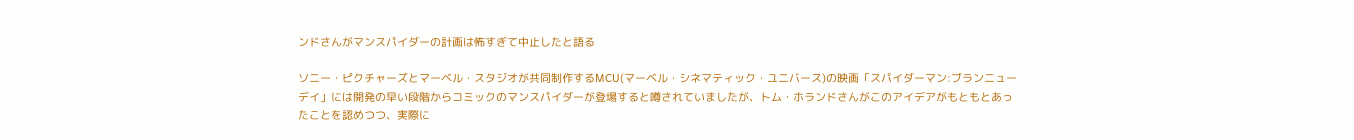ンドさんがマンスパイダーの計画は怖すぎて中止したと語る

ソニー・ピクチャーズとマーベル・スタジオが共同制作するMCU(マーベル・シネマティック・ユニバース)の映画「スパイダーマン:ブランニューデイ」には開発の早い段階からコミックのマンスパイダーが登場すると噂されていましたが、トム・ホランドさんがこのアイデアがもともとあったことを認めつつ、実際に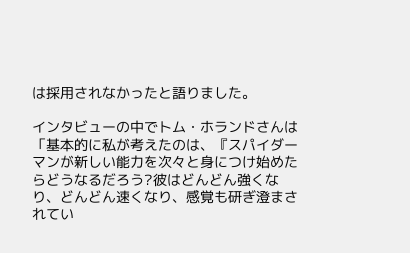は採用されなかったと語りました。

インタビューの中でトム・ホランドさんは「基本的に私が考えたのは、『スパイダーマンが新しい能力を次々と身につけ始めたらどうなるだろう?彼はどんどん強くなり、どんどん速くなり、感覚も研ぎ澄まされてい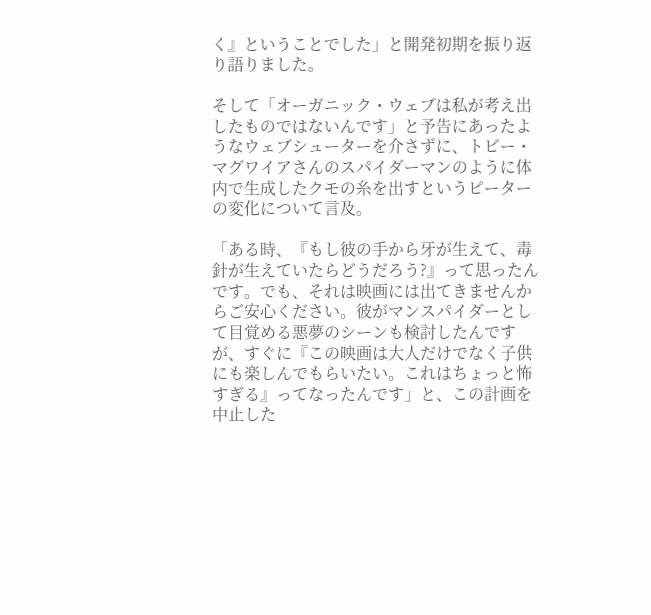く』ということでした」と開発初期を振り返り語りました。

そして「オーガニック・ウェブは私が考え出したものではないんです」と予告にあったようなウェブシューターを介さずに、トビー・マグワイアさんのスパイダーマンのように体内で生成したクモの糸を出すというピーターの変化について言及。

「ある時、『もし彼の手から牙が生えて、毒針が生えていたらどうだろう?』って思ったんです。でも、それは映画には出てきませんからご安心ください。彼がマンスパイダーとして目覚める悪夢のシーンも検討したんですが、すぐに『この映画は大人だけでなく子供にも楽しんでもらいたい。これはちょっと怖すぎる』ってなったんです」と、この計画を中止した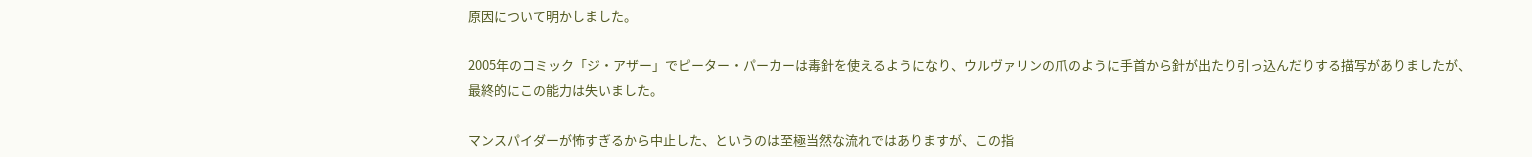原因について明かしました。

2005年のコミック「ジ・アザー」でピーター・パーカーは毒針を使えるようになり、ウルヴァリンの爪のように手首から針が出たり引っ込んだりする描写がありましたが、最終的にこの能力は失いました。

マンスパイダーが怖すぎるから中止した、というのは至極当然な流れではありますが、この指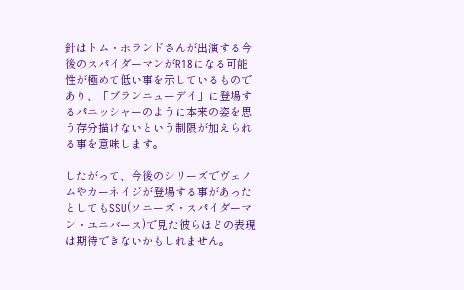針はトム・ホランドさんが出演する今後のスパイダーマンがR18になる可能性が極めて低い事を示しているものであり、「ブランニューデイ」に登場するパニッシャーのように本来の姿を思う存分描けないという制限が加えられる事を意味します。

したがって、今後のシリーズでヴェノムやカーネイジが登場する事があったとしてもSSU(ソニーズ・スパイダーマン・ユニバース)で見た彼らほどの表現は期待できないかもしれません。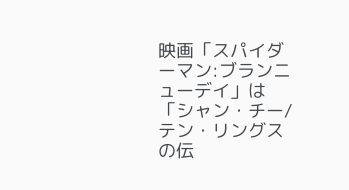映画「スパイダーマン:ブランニューデイ」は「シャン・チー/テン・リングスの伝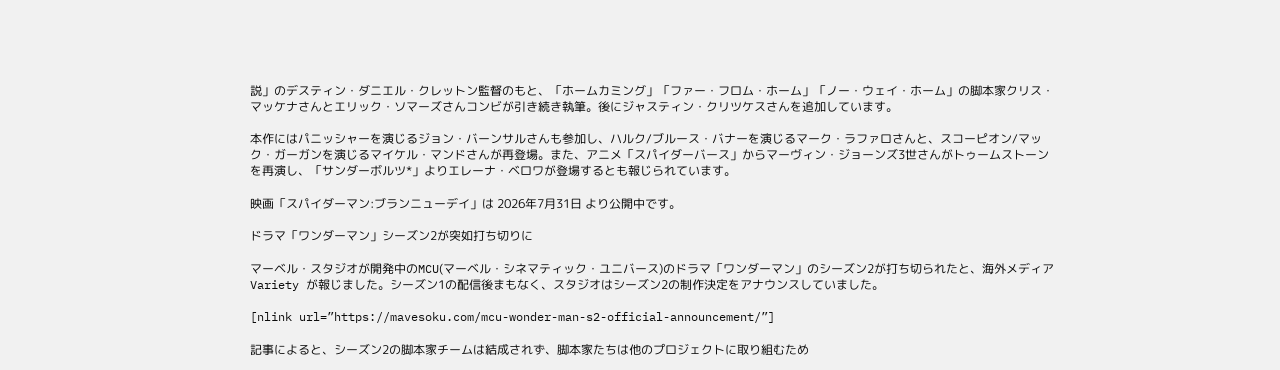説」のデスティン・ダニエル・クレットン監督のもと、「ホームカミング」「ファー・フロム・ホーム」「ノー・ウェイ・ホーム」の脚本家クリス・マッケナさんとエリック・ソマーズさんコンビが引き続き執筆。後にジャスティン・クリツケスさんを追加しています。

本作にはパニッシャーを演じるジョン・バーンサルさんも参加し、ハルク/ブルース・バナーを演じるマーク・ラファロさんと、スコーピオン/マック・ガーガンを演じるマイケル・マンドさんが再登場。また、アニメ「スパイダーバース」からマーヴィン・ジョーンズ3世さんがトゥームストーンを再演し、「サンダーボルツ*」よりエレーナ・ベロワが登場するとも報じられています。

映画「スパイダーマン:ブランニューデイ」は 2026年7月31日 より公開中です。

ドラマ「ワンダーマン」シーズン2が突如打ち切りに

マーベル・スタジオが開発中のMCU(マーベル・シネマティック・ユニバース)のドラマ「ワンダーマン」のシーズン2が打ち切られたと、海外メディア Variety が報じました。シーズン1の配信後まもなく、スタジオはシーズン2の制作決定をアナウンスしていました。

[nlink url=”https://mavesoku.com/mcu-wonder-man-s2-official-announcement/”]

記事によると、シーズン2の脚本家チームは結成されず、脚本家たちは他のプロジェクトに取り組むため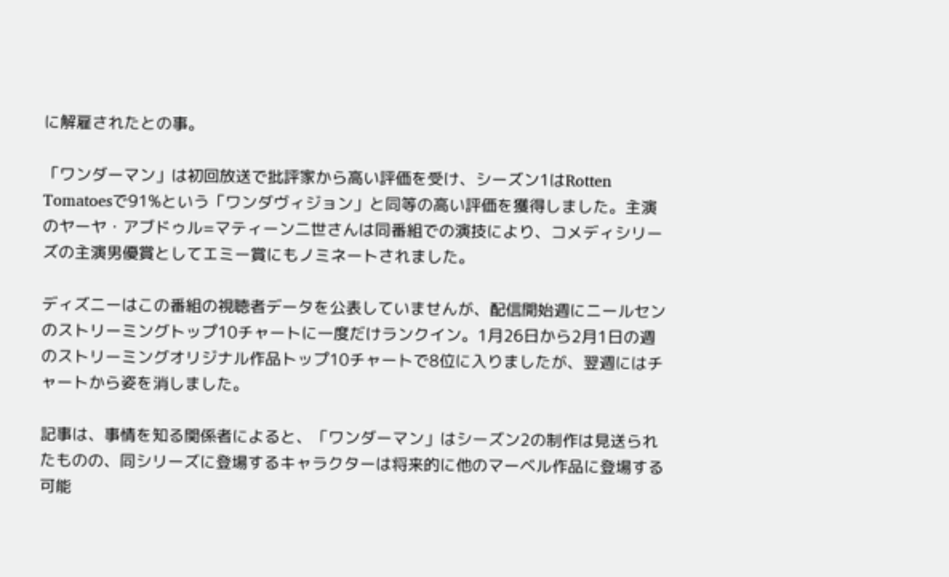に解雇されたとの事。

「ワンダーマン」は初回放送で批評家から高い評価を受け、シーズン1はRotten Tomatoesで91%という「ワンダヴィジョン」と同等の高い評価を獲得しました。主演のヤーヤ・アブドゥル=マティーン二世さんは同番組での演技により、コメディシリーズの主演男優賞としてエミー賞にもノミネートされました。

ディズニーはこの番組の視聴者データを公表していませんが、配信開始週にニールセンのストリーミングトップ10チャートに一度だけランクイン。1月26日から2月1日の週のストリーミングオリジナル作品トップ10チャートで8位に入りましたが、翌週にはチャートから姿を消しました。

記事は、事情を知る関係者によると、「ワンダーマン」はシーズン2の制作は見送られたものの、同シリーズに登場するキャラクターは将来的に他のマーベル作品に登場する可能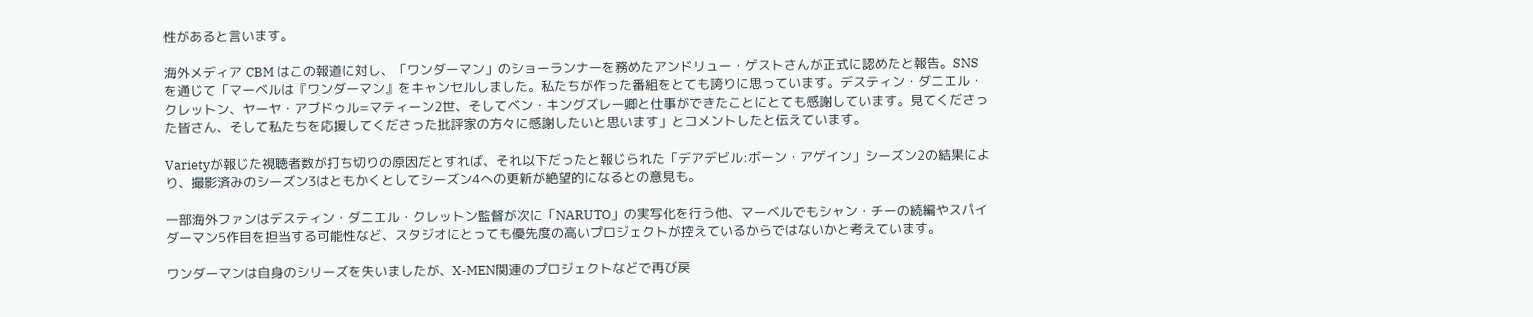性があると言います。

海外メディア CBM はこの報道に対し、「ワンダーマン」のショーランナーを務めたアンドリュー・ゲストさんが正式に認めたと報告。SNSを通じて「マーベルは『ワンダーマン』をキャンセルしました。私たちが作った番組をとても誇りに思っています。デスティン・ダニエル・クレットン、ヤーヤ・アブドゥル=マティーン2世、そしてベン・キングズレー卿と仕事ができたことにとても感謝しています。見てくださった皆さん、そして私たちを応援してくださった批評家の方々に感謝したいと思います」とコメントしたと伝えています。

Varietyが報じた視聴者数が打ち切りの原因だとすれば、それ以下だったと報じられた「デアデビル:ボーン・アゲイン」シーズン2の結果により、撮影済みのシーズン3はともかくとしてシーズン4への更新が絶望的になるとの意見も。

一部海外ファンはデスティン・ダニエル・クレットン監督が次に「NARUTO」の実写化を行う他、マーベルでもシャン・チーの続編やスパイダーマン5作目を担当する可能性など、スタジオにとっても優先度の高いプロジェクトが控えているからではないかと考えています。

ワンダーマンは自身のシリーズを失いましたが、X-MEN関連のプロジェクトなどで再び戻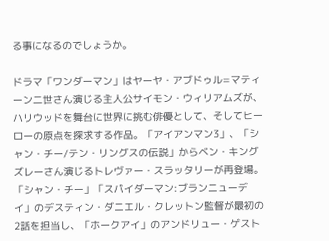る事になるのでしょうか。

ドラマ「ワンダーマン」はヤーヤ・アブドゥル=マティーン二世さん演じる主人公サイモン・ウィリアムズが、ハリウッドを舞台に世界に挑む俳優として、そしてヒーローの原点を探求する作品。「アイアンマン3」、「シャン・チー/テン・リングスの伝説」からベン・キングズレーさん演じるトレヴァー・スラッタリーが再登場。「シャン・チー」「スパイダーマン:ブランニューデイ」のデスティン・ダニエル・クレットン監督が最初の2話を担当し、「ホークアイ」のアンドリュー・ゲスト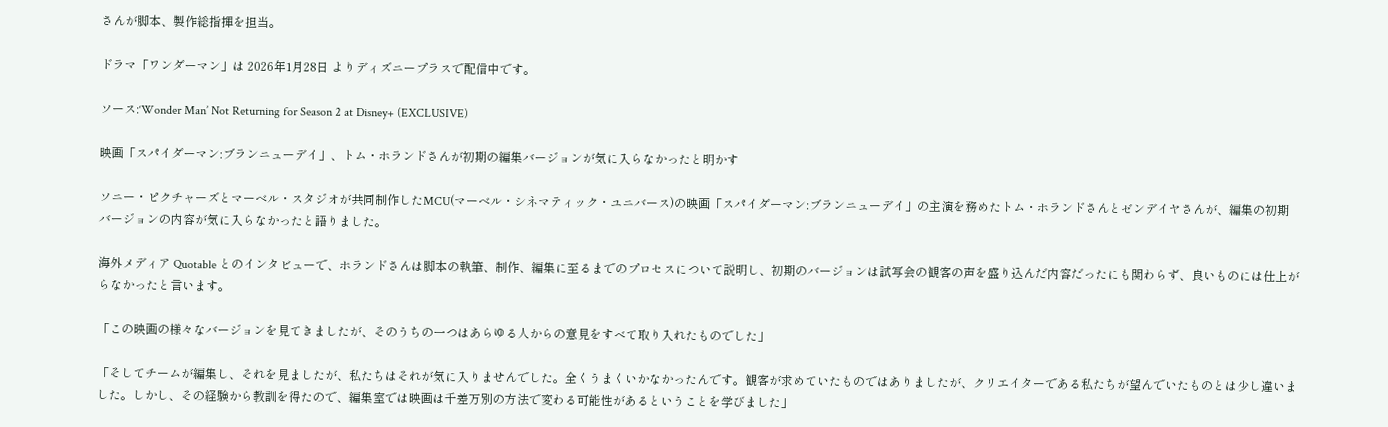さんが脚本、製作総指揮を担当。

ドラマ「ワンダーマン」は 2026年1月28日 よりディズニープラスで配信中です。

ソース:‘Wonder Man’ Not Returning for Season 2 at Disney+ (EXCLUSIVE)

映画「スパイダーマン:ブランニューデイ」、トム・ホランドさんが初期の編集バージョンが気に入らなかったと明かす

ソニー・ピクチャーズとマーベル・スタジオが共同制作したMCU(マーベル・シネマティック・ユニバース)の映画「スパイダーマン:ブランニューデイ」の主演を務めたトム・ホランドさんとゼンデイヤさんが、編集の初期バージョンの内容が気に入らなかったと語りました。

海外メディア Quotable とのインタビューで、ホランドさんは脚本の執筆、制作、編集に至るまでのプロセスについて説明し、初期のバージョンは試写会の観客の声を盛り込んだ内容だったにも関わらず、良いものには仕上がらなかったと言います。

「この映画の様々なバージョンを見てきましたが、そのうちの一つはあらゆる人からの意見をすべて取り入れたものでした」

「そしてチームが編集し、それを見ましたが、私たちはそれが気に入りませんでした。全くうまくいかなかったんです。観客が求めていたものではありましたが、クリエイターである私たちが望んでいたものとは少し違いました。しかし、その経験から教訓を得たので、編集室では映画は千差万別の方法で変わる可能性があるということを学びました」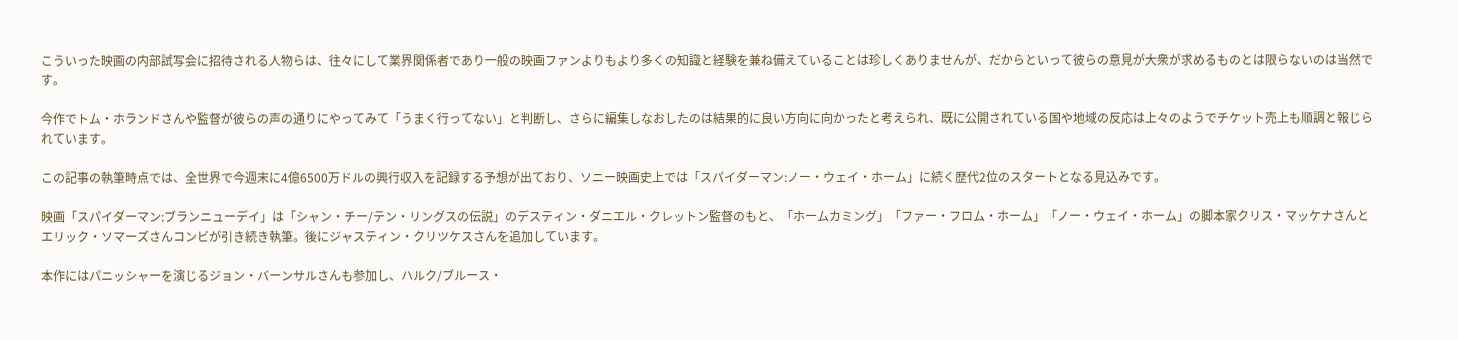こういった映画の内部試写会に招待される人物らは、往々にして業界関係者であり一般の映画ファンよりもより多くの知識と経験を兼ね備えていることは珍しくありませんが、だからといって彼らの意見が大衆が求めるものとは限らないのは当然です。

今作でトム・ホランドさんや監督が彼らの声の通りにやってみて「うまく行ってない」と判断し、さらに編集しなおしたのは結果的に良い方向に向かったと考えられ、既に公開されている国や地域の反応は上々のようでチケット売上も順調と報じられています。

この記事の執筆時点では、全世界で今週末に4億6500万ドルの興行収入を記録する予想が出ており、ソニー映画史上では「スパイダーマン:ノー・ウェイ・ホーム」に続く歴代2位のスタートとなる見込みです。

映画「スパイダーマン:ブランニューデイ」は「シャン・チー/テン・リングスの伝説」のデスティン・ダニエル・クレットン監督のもと、「ホームカミング」「ファー・フロム・ホーム」「ノー・ウェイ・ホーム」の脚本家クリス・マッケナさんとエリック・ソマーズさんコンビが引き続き執筆。後にジャスティン・クリツケスさんを追加しています。

本作にはパニッシャーを演じるジョン・バーンサルさんも参加し、ハルク/ブルース・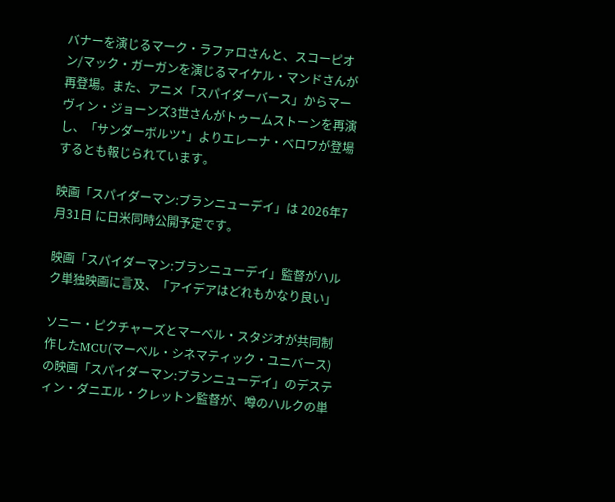バナーを演じるマーク・ラファロさんと、スコーピオン/マック・ガーガンを演じるマイケル・マンドさんが再登場。また、アニメ「スパイダーバース」からマーヴィン・ジョーンズ3世さんがトゥームストーンを再演し、「サンダーボルツ*」よりエレーナ・ベロワが登場するとも報じられています。

映画「スパイダーマン:ブランニューデイ」は 2026年7月31日 に日米同時公開予定です。

映画「スパイダーマン:ブランニューデイ」監督がハルク単独映画に言及、「アイデアはどれもかなり良い」

ソニー・ピクチャーズとマーベル・スタジオが共同制作したMCU(マーベル・シネマティック・ユニバース)の映画「スパイダーマン:ブランニューデイ」のデスティン・ダニエル・クレットン監督が、噂のハルクの単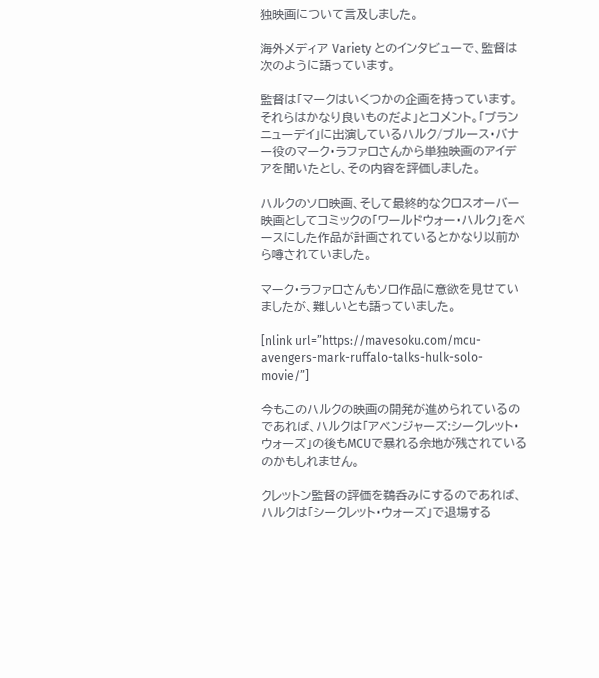独映画について言及しました。

海外メディア Variety とのインタビューで、監督は次のように語っています。

監督は「マークはいくつかの企画を持っています。それらはかなり良いものだよ」とコメント。「ブランニューデイ」に出演しているハルク/ブルース・バナー役のマーク・ラファロさんから単独映画のアイデアを聞いたとし、その内容を評価しました。

ハルクのソロ映画、そして最終的なクロスオーバー映画としてコミックの「ワールドウォー・ハルク」をベースにした作品が計画されているとかなり以前から噂されていました。

マーク・ラファロさんもソロ作品に意欲を見せていましたが、難しいとも語っていました。

[nlink url=”https://mavesoku.com/mcu-avengers-mark-ruffalo-talks-hulk-solo-movie/”]

今もこのハルクの映画の開発が進められているのであれば、ハルクは「アベンジャーズ:シークレット・ウォーズ」の後もMCUで暴れる余地が残されているのかもしれません。

クレットン監督の評価を鵜呑みにするのであれば、ハルクは「シークレット・ウォーズ」で退場する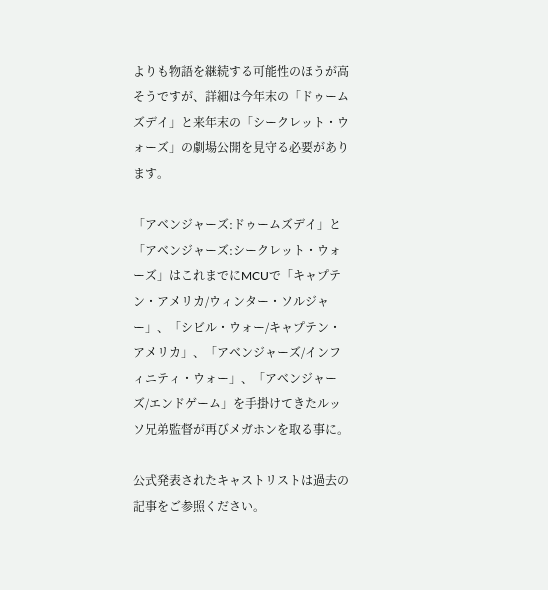よりも物語を継続する可能性のほうが高そうですが、詳細は今年末の「ドゥームズデイ」と来年末の「シークレット・ウォーズ」の劇場公開を見守る必要があります。

「アベンジャーズ:ドゥームズデイ」と「アベンジャーズ:シークレット・ウォーズ」はこれまでにMCUで「キャプテン・アメリカ/ウィンター・ソルジャー」、「シビル・ウォー/キャプテン・アメリカ」、「アベンジャーズ/インフィニティ・ウォー」、「アベンジャーズ/エンドゲーム」を手掛けてきたルッソ兄弟監督が再びメガホンを取る事に。

公式発表されたキャストリストは過去の記事をご参照ください。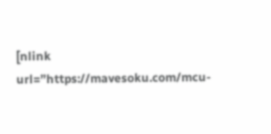[nlink url=”https://mavesoku.com/mcu-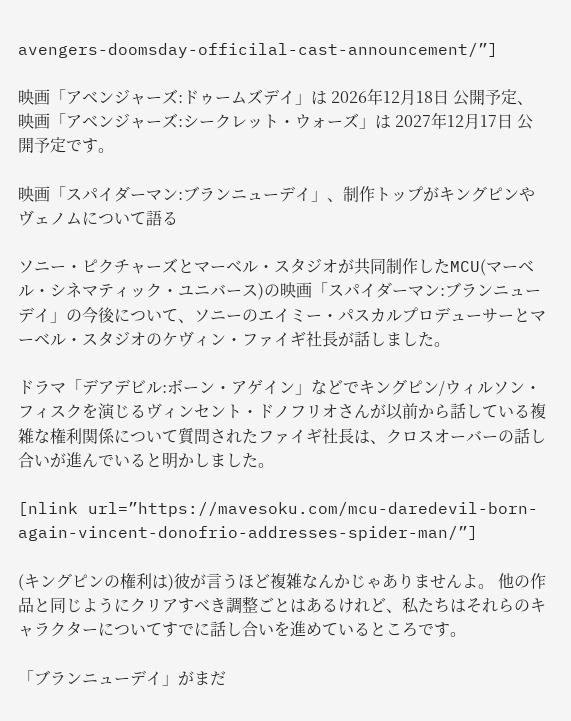avengers-doomsday-officilal-cast-announcement/”]

映画「アベンジャーズ:ドゥームズデイ」は 2026年12月18日 公開予定、映画「アベンジャーズ:シークレット・ウォーズ」は 2027年12月17日 公開予定です。

映画「スパイダーマン:ブランニューデイ」、制作トップがキングピンやヴェノムについて語る

ソニー・ピクチャーズとマーベル・スタジオが共同制作したMCU(マーベル・シネマティック・ユニバース)の映画「スパイダーマン:ブランニューデイ」の今後について、ソニーのエイミー・パスカルプロデューサーとマーベル・スタジオのケヴィン・ファイギ社長が話しました。

ドラマ「デアデビル:ボーン・アゲイン」などでキングピン/ウィルソン・フィスクを演じるヴィンセント・ドノフリオさんが以前から話している複雑な権利関係について質問されたファイギ社長は、クロスオーバーの話し合いが進んでいると明かしました。

[nlink url=”https://mavesoku.com/mcu-daredevil-born-again-vincent-donofrio-addresses-spider-man/”]

(キングピンの権利は)彼が言うほど複雑なんかじゃありませんよ。 他の作品と同じようにクリアすべき調整ごとはあるけれど、私たちはそれらのキャラクターについてすでに話し合いを進めているところです。

「ブランニューデイ」がまだ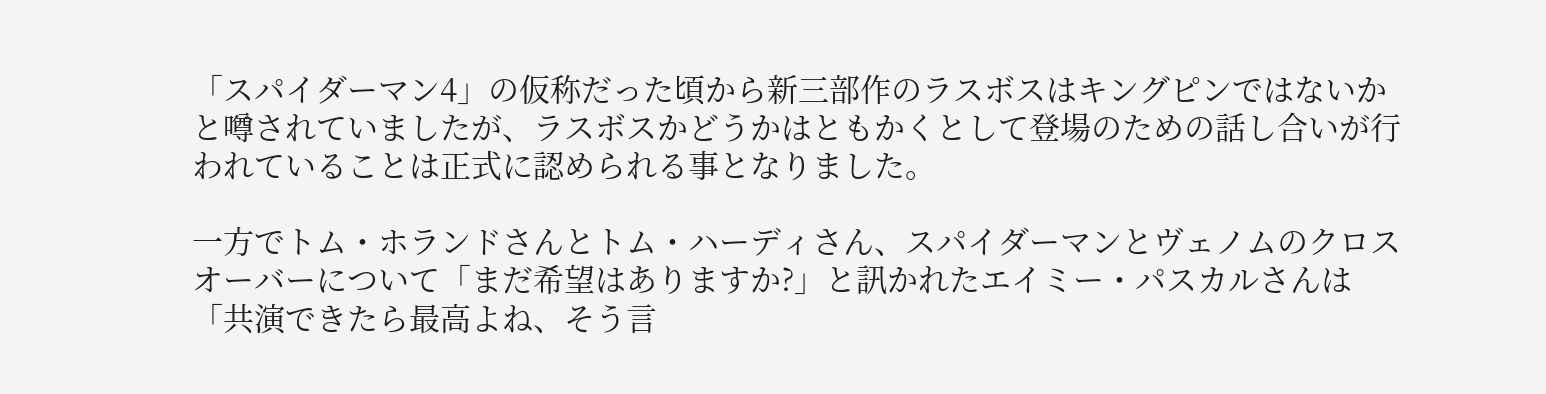「スパイダーマン4」の仮称だった頃から新三部作のラスボスはキングピンではないかと噂されていましたが、ラスボスかどうかはともかくとして登場のための話し合いが行われていることは正式に認められる事となりました。

一方でトム・ホランドさんとトム・ハーディさん、スパイダーマンとヴェノムのクロスオーバーについて「まだ希望はありますか?」と訊かれたエイミー・パスカルさんは「共演できたら最高よね、そう言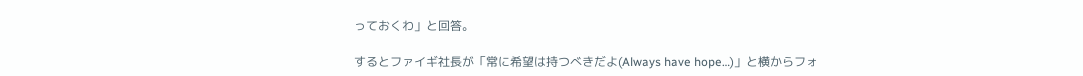っておくわ」と回答。

するとファイギ社長が「常に希望は持つべきだよ(Always have hope…)」と横からフォ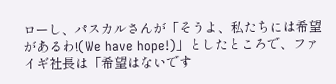ローし、パスカルさんが「そうよ、私たちには希望があるわ!(We have hope!)」としたところで、ファイギ社長は「希望はないです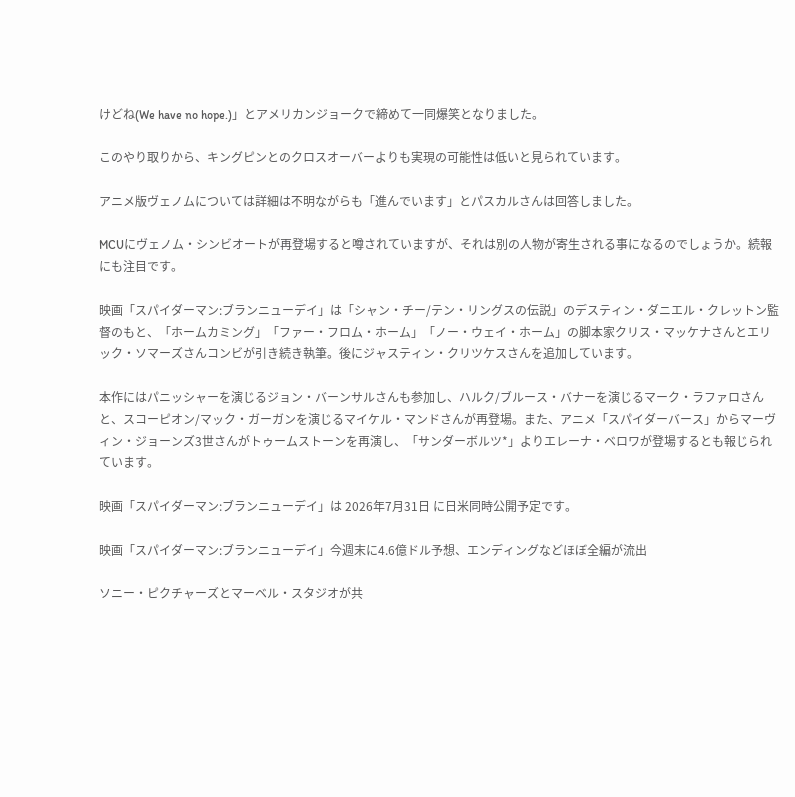けどね(We have no hope.)」とアメリカンジョークで締めて一同爆笑となりました。

このやり取りから、キングピンとのクロスオーバーよりも実現の可能性は低いと見られています。

アニメ版ヴェノムについては詳細は不明ながらも「進んでいます」とパスカルさんは回答しました。

MCUにヴェノム・シンビオートが再登場すると噂されていますが、それは別の人物が寄生される事になるのでしょうか。続報にも注目です。

映画「スパイダーマン:ブランニューデイ」は「シャン・チー/テン・リングスの伝説」のデスティン・ダニエル・クレットン監督のもと、「ホームカミング」「ファー・フロム・ホーム」「ノー・ウェイ・ホーム」の脚本家クリス・マッケナさんとエリック・ソマーズさんコンビが引き続き執筆。後にジャスティン・クリツケスさんを追加しています。

本作にはパニッシャーを演じるジョン・バーンサルさんも参加し、ハルク/ブルース・バナーを演じるマーク・ラファロさんと、スコーピオン/マック・ガーガンを演じるマイケル・マンドさんが再登場。また、アニメ「スパイダーバース」からマーヴィン・ジョーンズ3世さんがトゥームストーンを再演し、「サンダーボルツ*」よりエレーナ・ベロワが登場するとも報じられています。

映画「スパイダーマン:ブランニューデイ」は 2026年7月31日 に日米同時公開予定です。

映画「スパイダーマン:ブランニューデイ」今週末に4.6億ドル予想、エンディングなどほぼ全編が流出

ソニー・ピクチャーズとマーベル・スタジオが共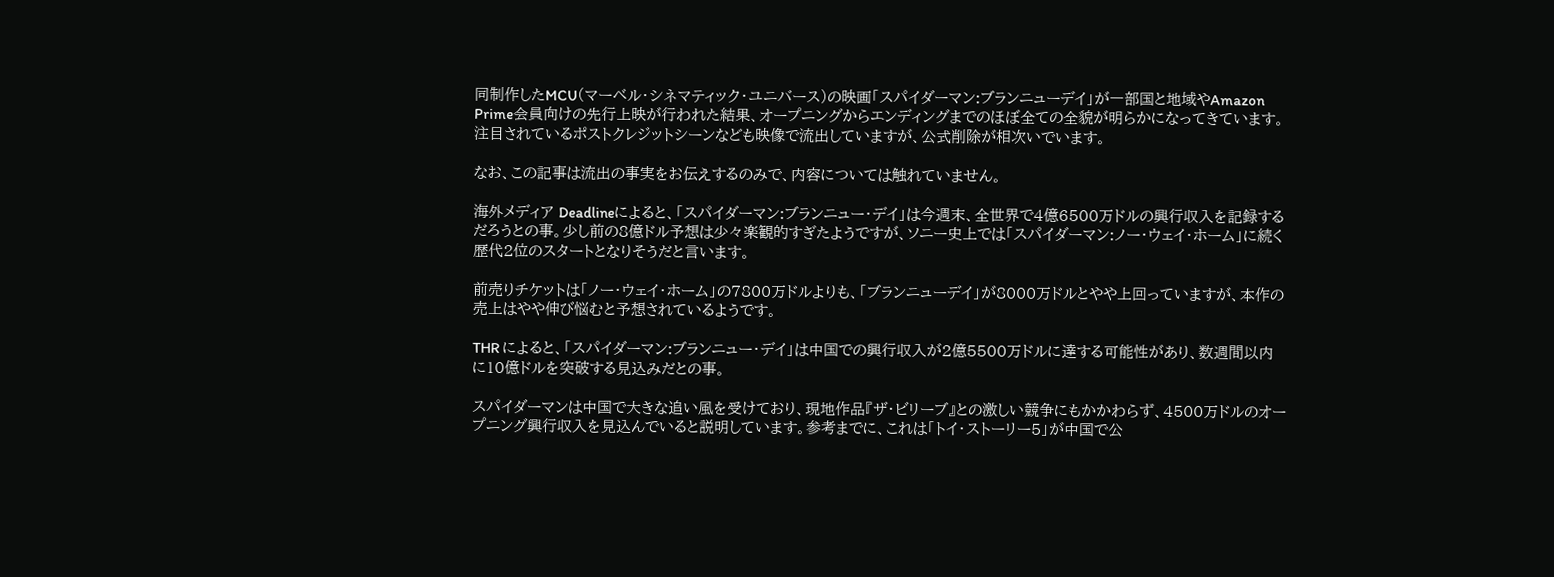同制作したMCU(マーベル・シネマティック・ユニバース)の映画「スパイダーマン:ブランニューデイ」が一部国と地域やAmazon Prime会員向けの先行上映が行われた結果、オープニングからエンディングまでのほぼ全ての全貌が明らかになってきています。注目されているポストクレジットシーンなども映像で流出していますが、公式削除が相次いでいます。

なお、この記事は流出の事実をお伝えするのみで、内容については触れていません。

海外メディア Deadlineによると、「スパイダーマン:ブランニュー・デイ」は今週末、全世界で4億6500万ドルの興行収入を記録するだろうとの事。少し前の8億ドル予想は少々楽観的すぎたようですが、ソニー史上では「スパイダーマン:ノー・ウェイ・ホーム」に続く歴代2位のスタートとなりそうだと言います。

前売りチケットは「ノー・ウェイ・ホーム」の7800万ドルよりも、「ブランニューデイ」が8000万ドルとやや上回っていますが、本作の売上はやや伸び悩むと予想されているようです。

THR によると、「スパイダーマン:ブランニュー・デイ」は中国での興行収入が2億5500万ドルに達する可能性があり、数週間以内に10億ドルを突破する見込みだとの事。

スパイダーマンは中国で大きな追い風を受けており、現地作品『ザ・ビリーブ』との激しい競争にもかかわらず、4500万ドルのオープニング興行収入を見込んでいると説明しています。参考までに、これは「トイ・ストーリー5」が中国で公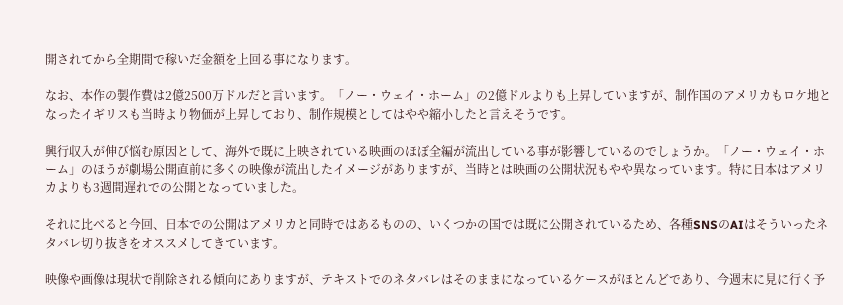開されてから全期間で稼いだ金額を上回る事になります。

なお、本作の製作費は2億2500万ドルだと言います。「ノー・ウェイ・ホーム」の2億ドルよりも上昇していますが、制作国のアメリカもロケ地となったイギリスも当時より物価が上昇しており、制作規模としてはやや縮小したと言えそうです。

興行収入が伸び悩む原因として、海外で既に上映されている映画のほぼ全編が流出している事が影響しているのでしょうか。「ノー・ウェイ・ホーム」のほうが劇場公開直前に多くの映像が流出したイメージがありますが、当時とは映画の公開状況もやや異なっています。特に日本はアメリカよりも3週間遅れでの公開となっていました。

それに比べると今回、日本での公開はアメリカと同時ではあるものの、いくつかの国では既に公開されているため、各種SNSのAIはそういったネタバレ切り抜きをオススメしてきています。

映像や画像は現状で削除される傾向にありますが、テキストでのネタバレはそのままになっているケースがほとんどであり、今週末に見に行く予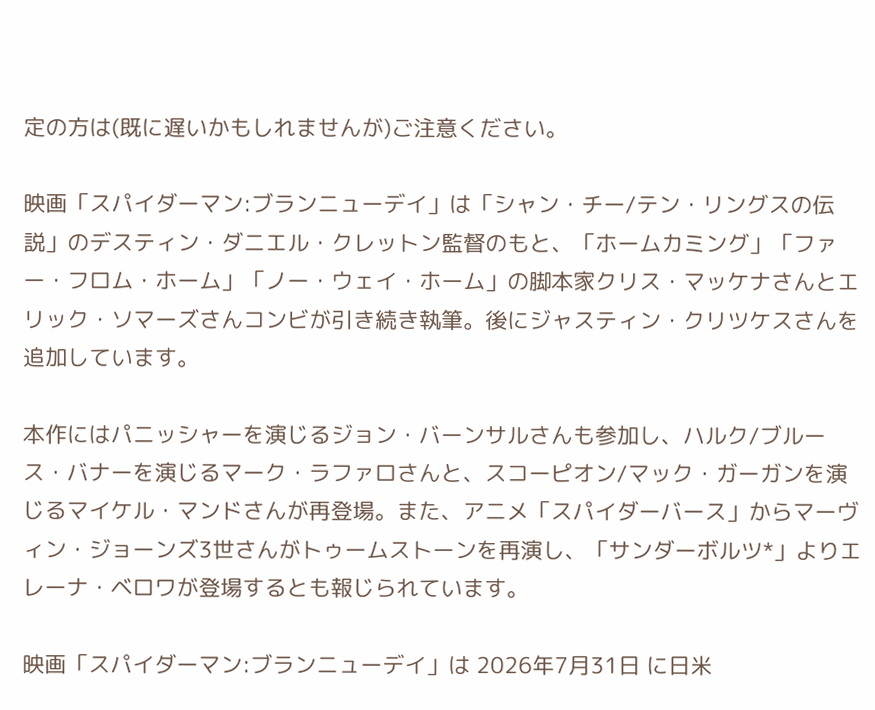定の方は(既に遅いかもしれませんが)ご注意ください。

映画「スパイダーマン:ブランニューデイ」は「シャン・チー/テン・リングスの伝説」のデスティン・ダニエル・クレットン監督のもと、「ホームカミング」「ファー・フロム・ホーム」「ノー・ウェイ・ホーム」の脚本家クリス・マッケナさんとエリック・ソマーズさんコンビが引き続き執筆。後にジャスティン・クリツケスさんを追加しています。

本作にはパニッシャーを演じるジョン・バーンサルさんも参加し、ハルク/ブルース・バナーを演じるマーク・ラファロさんと、スコーピオン/マック・ガーガンを演じるマイケル・マンドさんが再登場。また、アニメ「スパイダーバース」からマーヴィン・ジョーンズ3世さんがトゥームストーンを再演し、「サンダーボルツ*」よりエレーナ・ベロワが登場するとも報じられています。

映画「スパイダーマン:ブランニューデイ」は 2026年7月31日 に日米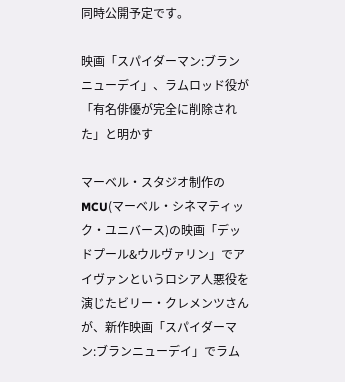同時公開予定です。

映画「スパイダーマン:ブランニューデイ」、ラムロッド役が「有名俳優が完全に削除された」と明かす

マーベル・スタジオ制作のMCU(マーベル・シネマティック・ユニバース)の映画「デッドプール&ウルヴァリン」でアイヴァンというロシア人悪役を演じたビリー・クレメンツさんが、新作映画「スパイダーマン:ブランニューデイ」でラム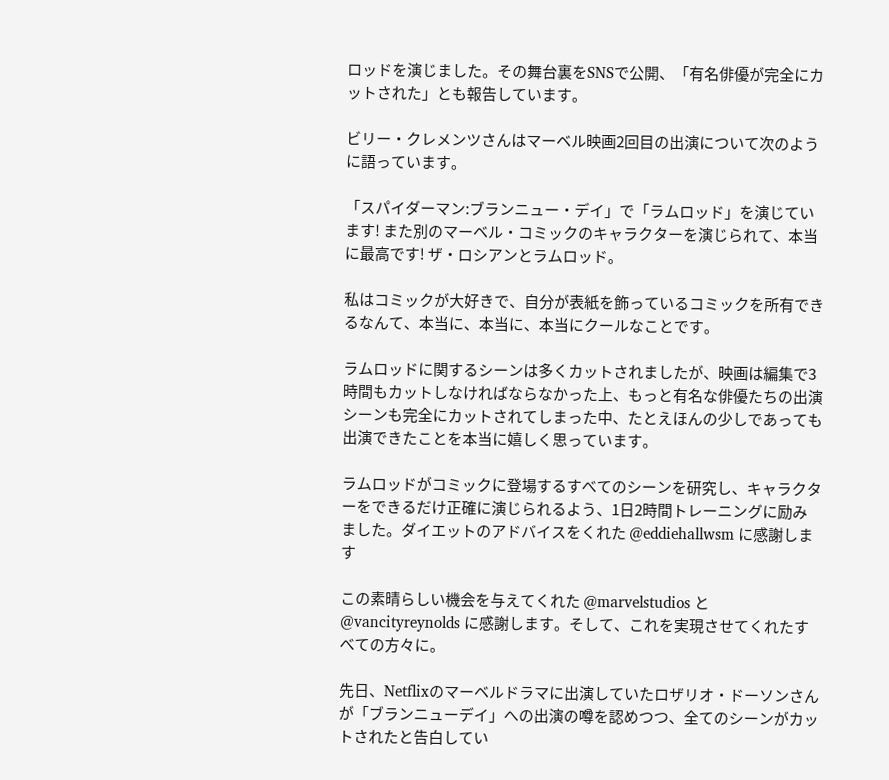ロッドを演じました。その舞台裏をSNSで公開、「有名俳優が完全にカットされた」とも報告しています。

ビリー・クレメンツさんはマーベル映画2回目の出演について次のように語っています。

「スパイダーマン:ブランニュー・デイ」で「ラムロッド」を演じています! また別のマーベル・コミックのキャラクターを演じられて、本当に最高です! ザ・ロシアンとラムロッド。

私はコミックが大好きで、自分が表紙を飾っているコミックを所有できるなんて、本当に、本当に、本当にクールなことです。

ラムロッドに関するシーンは多くカットされましたが、映画は編集で3時間もカットしなければならなかった上、もっと有名な俳優たちの出演シーンも完全にカットされてしまった中、たとえほんの少しであっても出演できたことを本当に嬉しく思っています。

ラムロッドがコミックに登場するすべてのシーンを研究し、キャラクターをできるだけ正確に演じられるよう、1日2時間トレーニングに励みました。ダイエットのアドバイスをくれた @eddiehallwsm に感謝します

この素晴らしい機会を与えてくれた @marvelstudios と @vancityreynolds に感謝します。そして、これを実現させてくれたすべての方々に。

先日、Netflixのマーベルドラマに出演していたロザリオ・ドーソンさんが「ブランニューデイ」への出演の噂を認めつつ、全てのシーンがカットされたと告白してい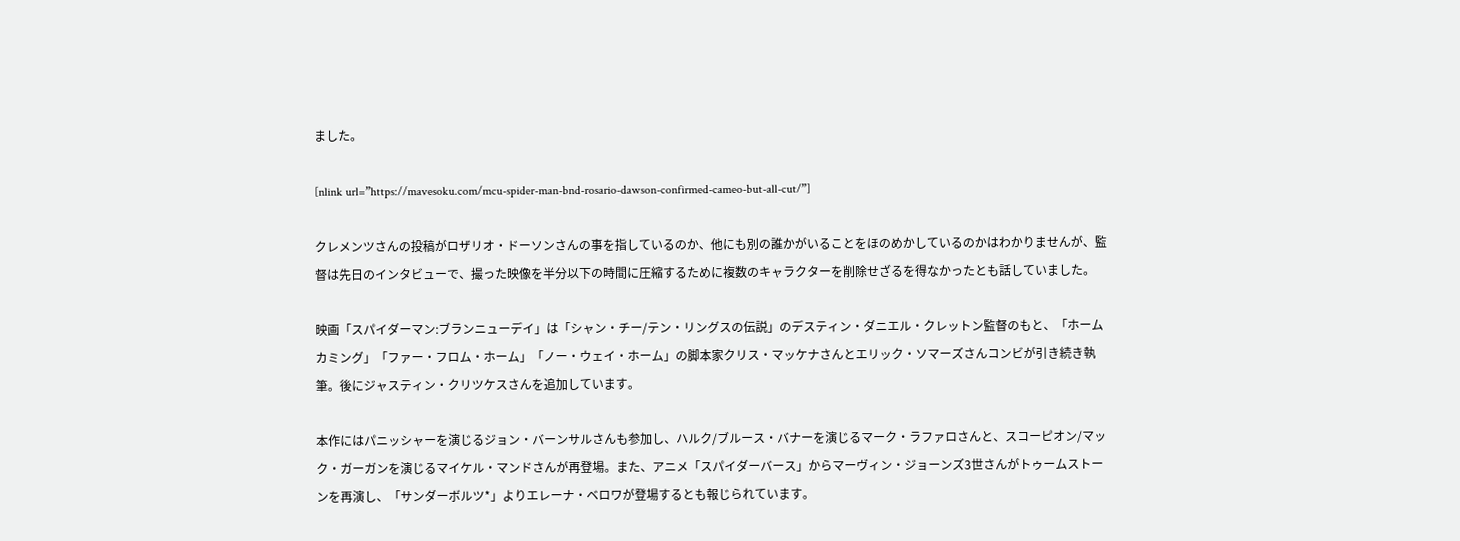ました。

[nlink url=”https://mavesoku.com/mcu-spider-man-bnd-rosario-dawson-confirmed-cameo-but-all-cut/”]

クレメンツさんの投稿がロザリオ・ドーソンさんの事を指しているのか、他にも別の誰かがいることをほのめかしているのかはわかりませんが、監督は先日のインタビューで、撮った映像を半分以下の時間に圧縮するために複数のキャラクターを削除せざるを得なかったとも話していました。

映画「スパイダーマン:ブランニューデイ」は「シャン・チー/テン・リングスの伝説」のデスティン・ダニエル・クレットン監督のもと、「ホームカミング」「ファー・フロム・ホーム」「ノー・ウェイ・ホーム」の脚本家クリス・マッケナさんとエリック・ソマーズさんコンビが引き続き執筆。後にジャスティン・クリツケスさんを追加しています。

本作にはパニッシャーを演じるジョン・バーンサルさんも参加し、ハルク/ブルース・バナーを演じるマーク・ラファロさんと、スコーピオン/マック・ガーガンを演じるマイケル・マンドさんが再登場。また、アニメ「スパイダーバース」からマーヴィン・ジョーンズ3世さんがトゥームストーンを再演し、「サンダーボルツ*」よりエレーナ・ベロワが登場するとも報じられています。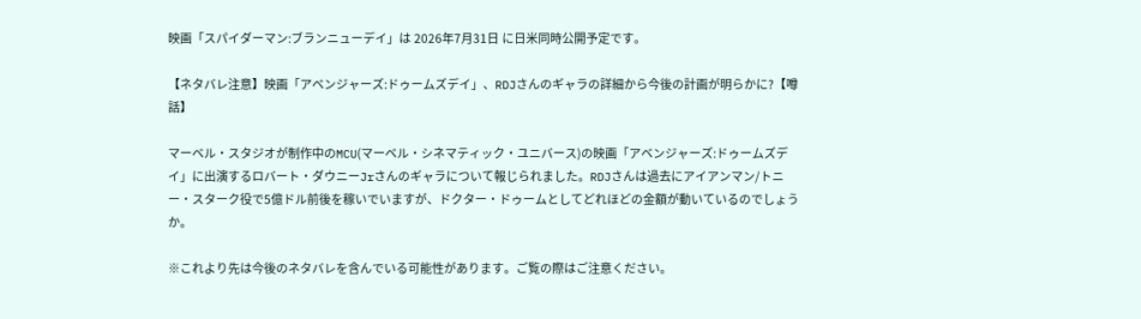映画「スパイダーマン:ブランニューデイ」は 2026年7月31日 に日米同時公開予定です。

【ネタバレ注意】映画「アベンジャーズ:ドゥームズデイ」、RDJさんのギャラの詳細から今後の計画が明らかに?【噂話】

マーベル・スタジオが制作中のMCU(マーベル・シネマティック・ユニバース)の映画「アベンジャーズ:ドゥームズデイ」に出演するロバート・ダウニーJrさんのギャラについて報じられました。RDJさんは過去にアイアンマン/トニー・スターク役で5億ドル前後を稼いでいますが、ドクター・ドゥームとしてどれほどの金額が動いているのでしょうか。

※これより先は今後のネタバレを含んでいる可能性があります。ご覧の際はご注意ください。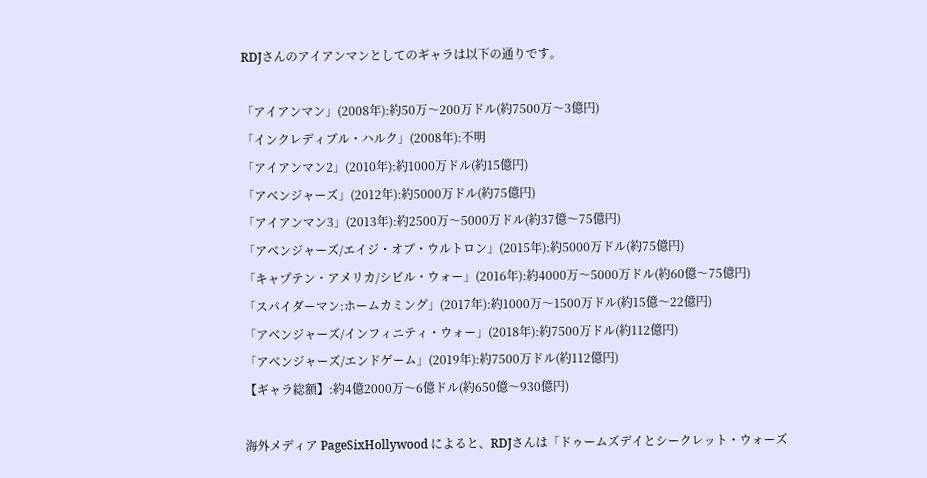RDJさんのアイアンマンとしてのギャラは以下の通りです。

「アイアンマン」(2008年):約50万〜200万ドル(約7500万〜3億円)
「インクレディブル・ハルク」(2008年):不明
「アイアンマン2」(2010年):約1000万ドル(約15億円)
「アベンジャーズ」(2012年):約5000万ドル(約75億円)
「アイアンマン3」(2013年):約2500万〜5000万ドル(約37億〜75億円)
「アベンジャーズ/エイジ・オブ・ウルトロン」(2015年):約5000万ドル(約75億円)
「キャプテン・アメリカ/シビル・ウォー」(2016年):約4000万〜5000万ドル(約60億〜75億円)
「スパイダーマン:ホームカミング」(2017年):約1000万〜1500万ドル(約15億〜22億円)
「アベンジャーズ/インフィニティ・ウォー」(2018年):約7500万ドル(約112億円)
「アベンジャーズ/エンドゲーム」(2019年):約7500万ドル(約112億円)
【ギャラ総額】:約4億2000万〜6億ドル(約650億〜930億円)

海外メディア PageSixHollywood によると、RDJさんは「ドゥームズデイとシークレット・ウォーズ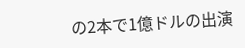の2本で1億ドルの出演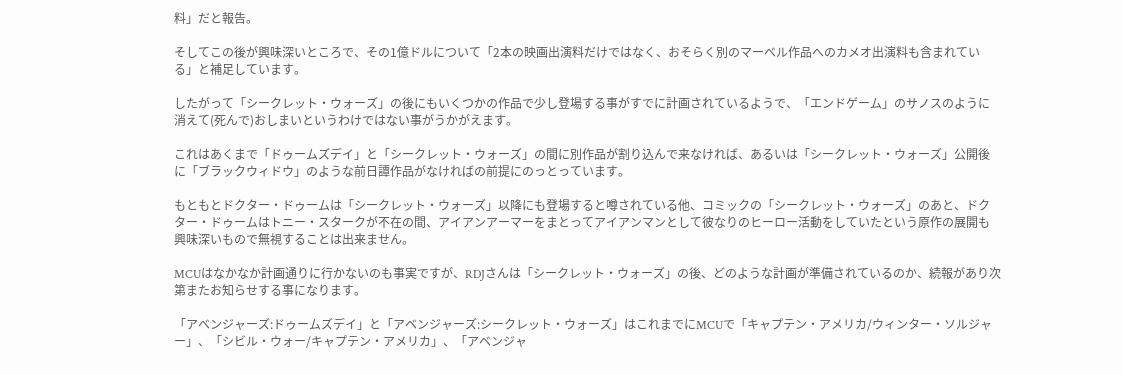料」だと報告。

そしてこの後が興味深いところで、その1億ドルについて「2本の映画出演料だけではなく、おそらく別のマーベル作品へのカメオ出演料も含まれている」と補足しています。

したがって「シークレット・ウォーズ」の後にもいくつかの作品で少し登場する事がすでに計画されているようで、「エンドゲーム」のサノスのように消えて(死んで)おしまいというわけではない事がうかがえます。

これはあくまで「ドゥームズデイ」と「シークレット・ウォーズ」の間に別作品が割り込んで来なければ、あるいは「シークレット・ウォーズ」公開後に「ブラックウィドウ」のような前日譚作品がなければの前提にのっとっています。

もともとドクター・ドゥームは「シークレット・ウォーズ」以降にも登場すると噂されている他、コミックの「シークレット・ウォーズ」のあと、ドクター・ドゥームはトニー・スタークが不在の間、アイアンアーマーをまとってアイアンマンとして彼なりのヒーロー活動をしていたという原作の展開も興味深いもので無視することは出来ません。

MCUはなかなか計画通りに行かないのも事実ですが、RDJさんは「シークレット・ウォーズ」の後、どのような計画が準備されているのか、続報があり次第またお知らせする事になります。

「アベンジャーズ:ドゥームズデイ」と「アベンジャーズ:シークレット・ウォーズ」はこれまでにMCUで「キャプテン・アメリカ/ウィンター・ソルジャー」、「シビル・ウォー/キャプテン・アメリカ」、「アベンジャ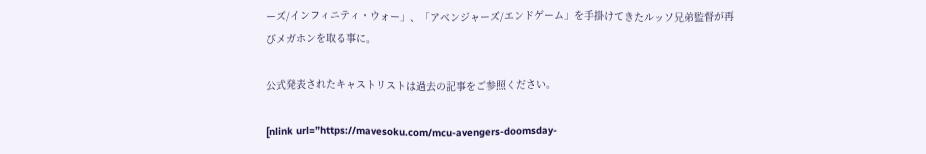ーズ/インフィニティ・ウォー」、「アベンジャーズ/エンドゲーム」を手掛けてきたルッソ兄弟監督が再びメガホンを取る事に。

公式発表されたキャストリストは過去の記事をご参照ください。

[nlink url=”https://mavesoku.com/mcu-avengers-doomsday-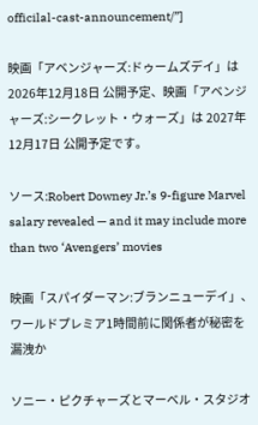officilal-cast-announcement/”]

映画「アベンジャーズ:ドゥームズデイ」は 2026年12月18日 公開予定、映画「アベンジャーズ:シークレット・ウォーズ」は 2027年12月17日 公開予定です。

ソース:Robert Downey Jr.’s 9-figure Marvel salary revealed — and it may include more than two ‘Avengers’ movies

映画「スパイダーマン:ブランニューデイ」、ワールドプレミア1時間前に関係者が秘密を漏洩か

ソニー・ピクチャーズとマーベル・スタジオ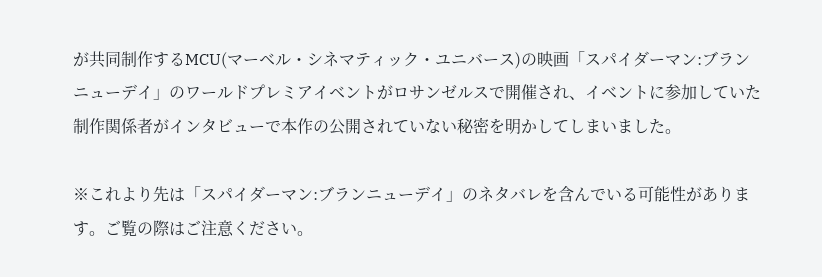が共同制作するMCU(マーベル・シネマティック・ユニバース)の映画「スパイダーマン:ブランニューデイ」のワールドプレミアイベントがロサンゼルスで開催され、イベントに参加していた制作関係者がインタビューで本作の公開されていない秘密を明かしてしまいました。

※これより先は「スパイダーマン:ブランニューデイ」のネタバレを含んでいる可能性があります。ご覧の際はご注意ください。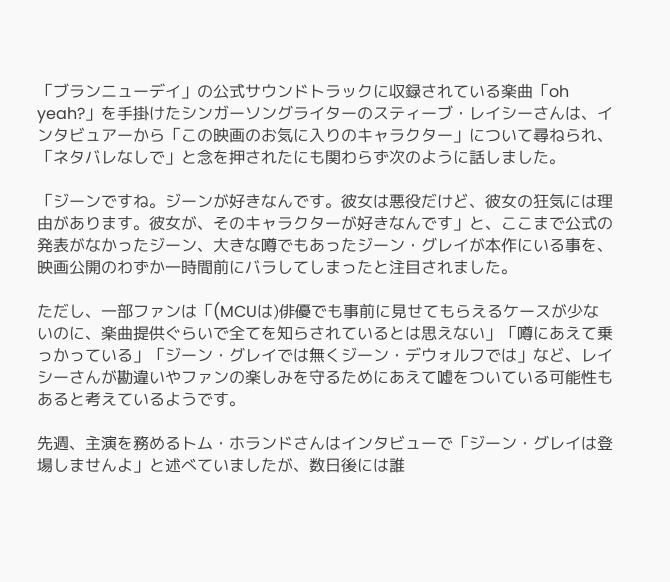「ブランニューデイ」の公式サウンドトラックに収録されている楽曲「oh yeah?」を手掛けたシンガーソングライターのスティーブ・レイシーさんは、インタビュアーから「この映画のお気に入りのキャラクター」について尋ねられ、「ネタバレなしで」と念を押されたにも関わらず次のように話しました。

「ジーンですね。ジーンが好きなんです。彼女は悪役だけど、彼女の狂気には理由があります。彼女が、そのキャラクターが好きなんです」と、ここまで公式の発表がなかったジーン、大きな噂でもあったジーン・グレイが本作にいる事を、映画公開のわずか一時間前にバラしてしまったと注目されました。

ただし、一部ファンは「(MCUは)俳優でも事前に見せてもらえるケースが少ないのに、楽曲提供ぐらいで全てを知らされているとは思えない」「噂にあえて乗っかっている」「ジーン・グレイでは無くジーン・デウォルフでは」など、レイシーさんが勘違いやファンの楽しみを守るためにあえて嘘をついている可能性もあると考えているようです。

先週、主演を務めるトム・ホランドさんはインタビューで「ジーン・グレイは登場しませんよ」と述べていましたが、数日後には誰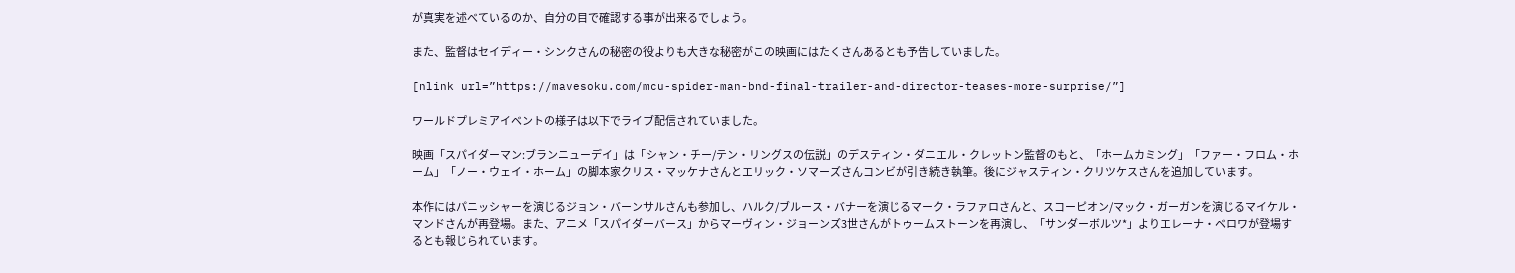が真実を述べているのか、自分の目で確認する事が出来るでしょう。

また、監督はセイディー・シンクさんの秘密の役よりも大きな秘密がこの映画にはたくさんあるとも予告していました。

[nlink url=”https://mavesoku.com/mcu-spider-man-bnd-final-trailer-and-director-teases-more-surprise/”]

ワールドプレミアイベントの様子は以下でライブ配信されていました。

映画「スパイダーマン:ブランニューデイ」は「シャン・チー/テン・リングスの伝説」のデスティン・ダニエル・クレットン監督のもと、「ホームカミング」「ファー・フロム・ホーム」「ノー・ウェイ・ホーム」の脚本家クリス・マッケナさんとエリック・ソマーズさんコンビが引き続き執筆。後にジャスティン・クリツケスさんを追加しています。

本作にはパニッシャーを演じるジョン・バーンサルさんも参加し、ハルク/ブルース・バナーを演じるマーク・ラファロさんと、スコーピオン/マック・ガーガンを演じるマイケル・マンドさんが再登場。また、アニメ「スパイダーバース」からマーヴィン・ジョーンズ3世さんがトゥームストーンを再演し、「サンダーボルツ*」よりエレーナ・ベロワが登場するとも報じられています。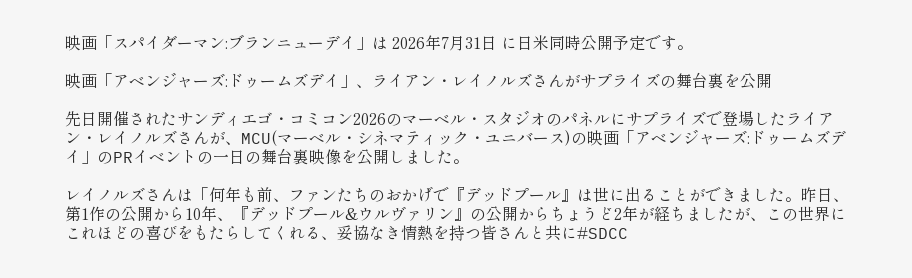映画「スパイダーマン:ブランニューデイ」は 2026年7月31日 に日米同時公開予定です。

映画「アベンジャーズ:ドゥームズデイ」、ライアン・レイノルズさんがサプライズの舞台裏を公開

先日開催されたサンディエゴ・コミコン2026のマーベル・スタジオのパネルにサプライズで登場したライアン・レイノルズさんが、MCU(マーベル・シネマティック・ユニバース)の映画「アベンジャーズ:ドゥームズデイ」のPRイベントの一日の舞台裏映像を公開しました。

レイノルズさんは「何年も前、ファンたちのおかげで『デッドプール』は世に出ることができました。昨日、第1作の公開から10年、『デッドプール&ウルヴァリン』の公開からちょうど2年が経ちましたが、この世界にこれほどの喜びをもたらしてくれる、妥協なき情熱を持つ皆さんと共に#SDCC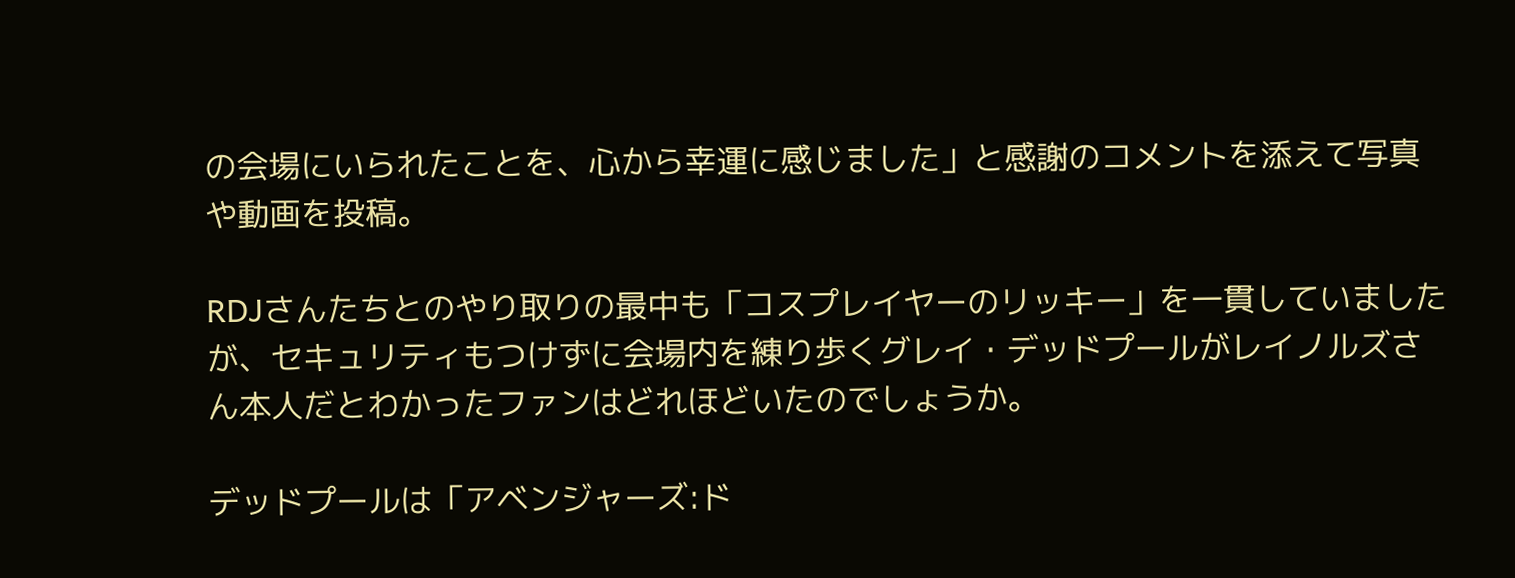の会場にいられたことを、心から幸運に感じました」と感謝のコメントを添えて写真や動画を投稿。

RDJさんたちとのやり取りの最中も「コスプレイヤーのリッキー」を一貫していましたが、セキュリティもつけずに会場内を練り歩くグレイ・デッドプールがレイノルズさん本人だとわかったファンはどれほどいたのでしょうか。

デッドプールは「アベンジャーズ:ド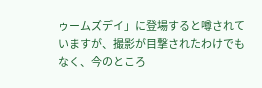ゥームズデイ」に登場すると噂されていますが、撮影が目撃されたわけでもなく、今のところ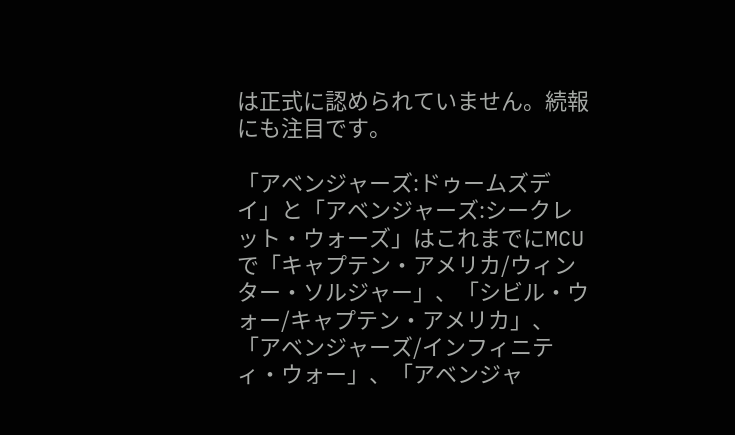は正式に認められていません。続報にも注目です。

「アベンジャーズ:ドゥームズデイ」と「アベンジャーズ:シークレット・ウォーズ」はこれまでにMCUで「キャプテン・アメリカ/ウィンター・ソルジャー」、「シビル・ウォー/キャプテン・アメリカ」、「アベンジャーズ/インフィニティ・ウォー」、「アベンジャ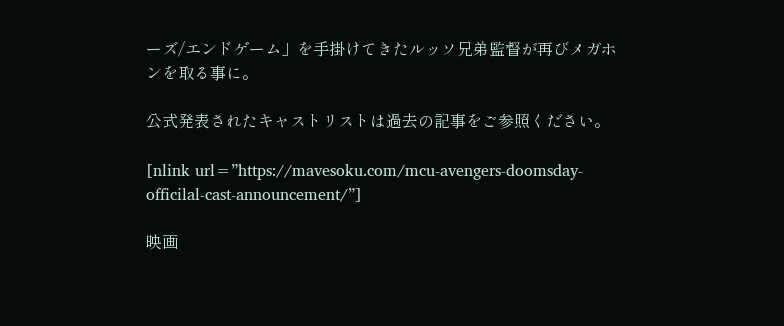ーズ/エンドゲーム」を手掛けてきたルッソ兄弟監督が再びメガホンを取る事に。

公式発表されたキャストリストは過去の記事をご参照ください。

[nlink url=”https://mavesoku.com/mcu-avengers-doomsday-officilal-cast-announcement/”]

映画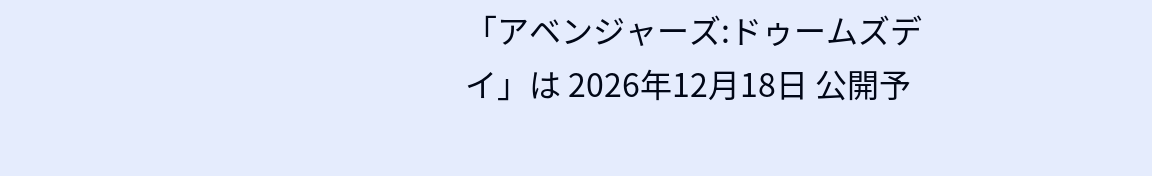「アベンジャーズ:ドゥームズデイ」は 2026年12月18日 公開予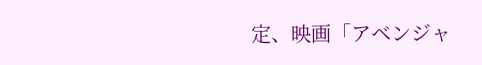定、映画「アベンジャ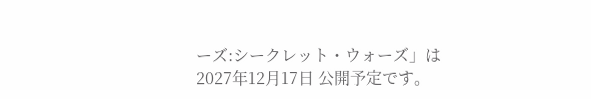ーズ:シークレット・ウォーズ」は 2027年12月17日 公開予定です。